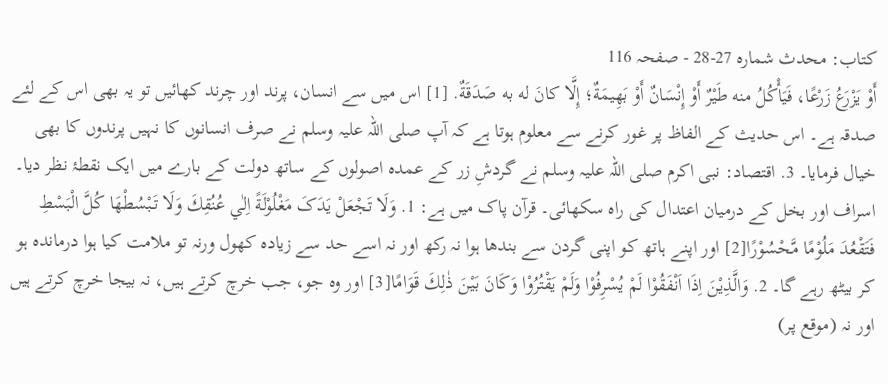کتاب: محدث شمارہ 27-28 - صفحہ 116
أَوْ يَزْرَعُ زَرْعًا، فَيَأْكُلُ منه طَيْرٌ أَوْ إِنْسَانٌ أَوْ بَهِيمَةٌ؛ إِلَّا كانَ له به صَدَقَةٌ. [1] اس میں سے انسان، پرند اور چرند کھائیں تو یہ بھی اس کے لئے صدقہ ہے۔ اس حدیث کے الفاظ پر غور کرنے سے معلوم ہوتا ہے کہ آپ صلی اللہ علیہ وسلم نے صرف انسانوں کا نہیں پرندوں کا بھی خیال فرمایا۔ 3. اقتصاد: نبی اکرم صلی اللہ علیہ وسلم نے گردشِ زر کے عمدہ اصولوں کے ساتھ دولت کے بارے میں ایک نقطۂ نظر دیا۔ اسراف اور بخل کے درمیان اعتدال کی راہ سکھائی۔ قرآن پاک میں ہے: 1. وَلَا تَجْعَلْ یَدَکَ مَغْلُوْلَةً اِلٰي عُنُقِكَ وَلَا تَبْسُطْھَا كُلَّ الْبَسْطِ فَتَقْعُدَ مَلُوْمًا مَّحْسُوْرًا[2] اور اپنے ہاتھ کو اپنی گردن سے بندھا ہوا نہ رکھ اور نہ اسے حد سے زیادہ کھول ورنہ تو ملامت کیا ہوا درماندہ ہو کر بیٹھ رہے گا۔ 2. وَالَّذِيْنَ اِذَا اَنْفَقُوْا لَمْ يُسْرِفُوْا وَلَمْ يَقْتُرُوْا وَكَانَ بَيْنَ ذٰلِكَ قَوَامًا[3] اور وہ جو، جب خرچ کرتے ہیں، نہ بیجا خرچ کرتے ہیں اور نہ (موقع پر)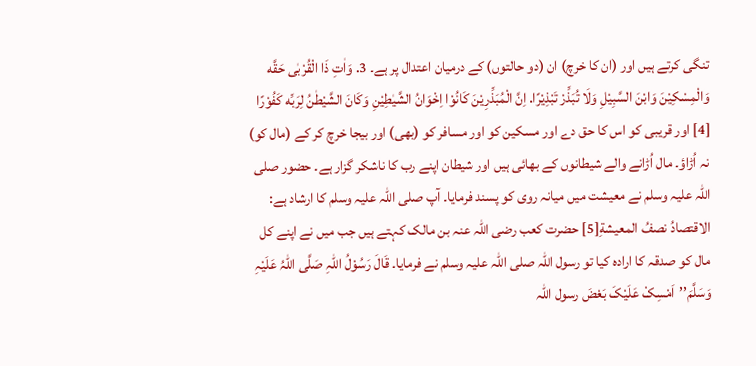تنگی کرتے ہیں اور (ان کا خرچ) ان (دو حالتوں) کے درمیان اعتدال پر ہے۔ 3. وَاٰتِ ذَا الْقُرْبٰی حَقَّه وَالْمِسْکِیْنَ وَابْنَ السَّبِیْلِ وَلَا تُبَذِّرْ تَبْذِیْرًا. اِنَّ الْمُبَذِّرِيْنَ كَانُوْا اِخْوَانُ الشَّيٰطِيْنِ وَكَانَ الشَّيْطٰنُ لِرَبِّه كَفُوْرًا [4] اور قریبی کو اس کا حق دے اور مسکین کو اور مسافر کو (بھی) اور بیجا خرچ کر کے (مال کو) نہ اُڑاؤ۔ مال اُڑانے والے شیطانوں کے بھائی ہیں اور شیطان اپنے رب کا ناشکر گزار ہے۔ حضور صلی اللہ علیہ وسلم نے معیشت میں میانہ روی کو پسند فرمایا۔ آپ صلی اللہ علیہ وسلم کا ارشاد ہے: الاقتصادُ نصفُ المعيشةِ[5] حضرت کعب رضی اللہ عنہ بن مالک کہتے ہیں جب میں نے اپنے کل مال کو صدقہ کا ارادہ کیا تو رسول اللہ صلی اللہ علیہ وسلم نے فرمایا۔ قَالَ رَسُوْلُ اللہِ صَلَّی اللہُ عَلَیْہِ وَسَلَّمَ’’اَمْسِکْ عَلَیْکَ بَعْضَ رسول اللہ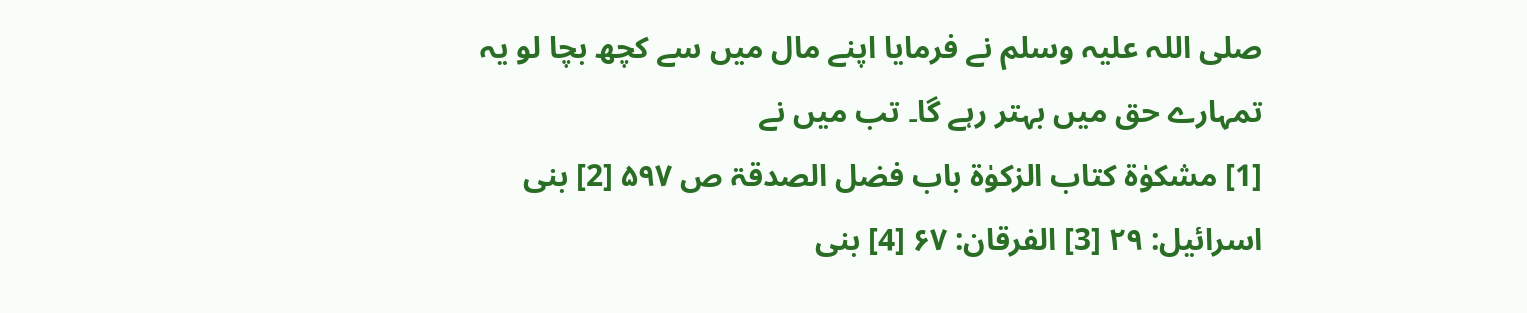صلی اللہ علیہ وسلم نے فرمایا اپنے مال میں سے کچھ بچا لو یہ تمہارے حق میں بہتر رہے گا۔ تب میں نے
[1] مشكوٰة کتاب الزکوٰۃ باب فضل الصدقۃ ص ۵۹۷ [2] بنی اسرائيل: ۲۹ [3] الفرقان: ۶۷ [4] بنی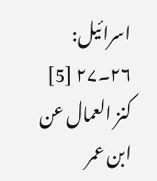اسرائيل: ۲۶۔۲۷ [5] کنز العمال عن ابن عمر